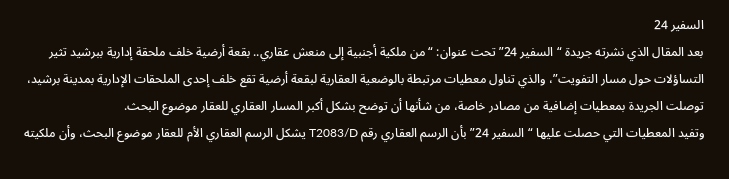السفير 24
بعد المقال الذي نشرته جريدة “السفير 24” تحت عنوان: “من ملكية أجنبية إلى منعش عقاري.. بقعة أرضية خلف ملحقة إدارية ببرشيد تثير التساؤلات حول مسار التفويت”، والذي تناول معطيات مرتبطة بالوضعية العقارية لبقعة أرضية تقع خلف إحدى الملحقات الإدارية بمدينة برشيد، توصلت الجريدة بمعطيات إضافية من مصادر خاصة، من شأنها أن توضح بشكل أكبر المسار العقاري للعقار موضوع البحث.
وتفيد المعطيات التي حصلت عليها “السفير 24” بأن الرسم العقاري رقم T2083/D يشكل الرسم العقاري الأم للعقار موضوع البحث، وأن ملكيته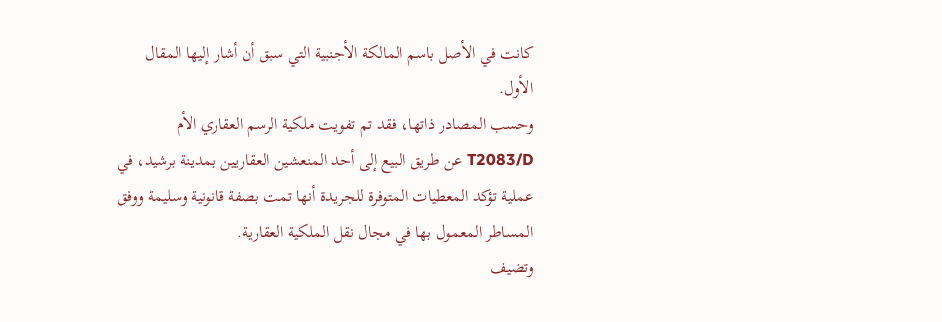كانت في الأصل باسم المالكة الأجنبية التي سبق أن أشار إليها المقال الأول.
وحسب المصادر ذاتها، فقد تم تفويت ملكية الرسم العقاري الأم T2083/D عن طريق البيع إلى أحد المنعشين العقاريين بمدينة برشيد، في عملية تؤكد المعطيات المتوفرة للجريدة أنها تمت بصفة قانونية وسليمة ووفق المساطر المعمول بها في مجال نقل الملكية العقارية.
وتضيف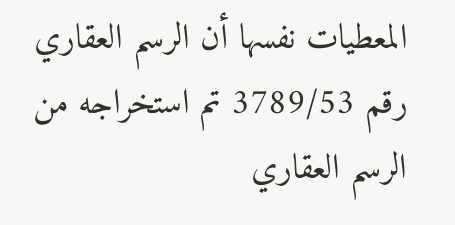المعطيات نفسها أن الرسم العقاري رقم 3789/53 تم استخراجه من الرسم العقاري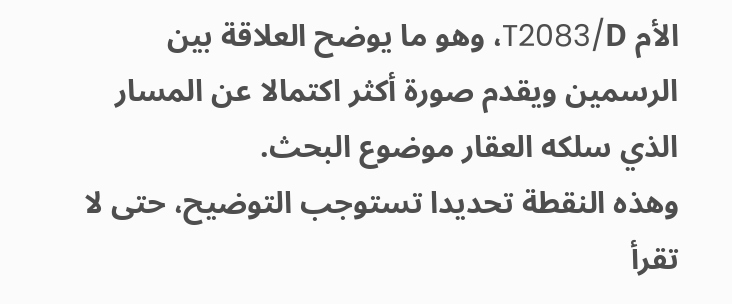الأم T2083/D، وهو ما يوضح العلاقة بين الرسمين ويقدم صورة أكثر اكتمالا عن المسار الذي سلكه العقار موضوع البحث.
وهذه النقطة تحديدا تستوجب التوضيح، حتى لا تقرأ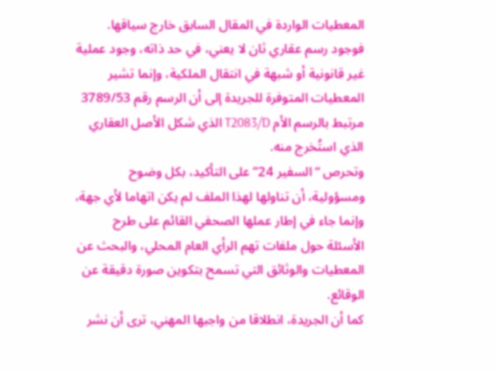المعطيات الواردة في المقال السابق خارج سياقها. فوجود رسم عقاري ثان لا يعني، في حد ذاته، وجود عملية غير قانونية أو شبهة في انتقال الملكية، وإنما تشير المعطيات المتوفرة للجريدة إلى أن الرسم رقم 3789/53 مرتبط بالرسم الأم T2083/D الذي شكل الأصل العقاري الذي استُخرج منه.
وتحرص “السفير 24” على التأكيد، بكل وضوح ومسؤولية، أن تناولها لهذا الملف لم يكن اتهاما لأي جهة، وإنما جاء في إطار عملها الصحفي القائم على طرح الأسئلة حول ملفات تهم الرأي العام المحلي، والبحث عن المعطيات والوثائق التي تسمح بتكوين صورة دقيقة عن الوقائع.
كما أن الجريدة، انطلاقا من واجبها المهني، ترى أن نشر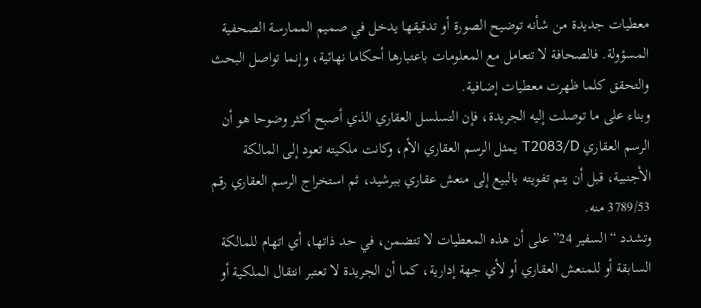معطيات جديدة من شأنه توضيح الصورة أو تدقيقها يدخل في صميم الممارسة الصحفية المسؤولة. فالصحافة لا تتعامل مع المعلومات باعتبارها أحكاما نهائية، وإنما تواصل البحث والتحقق كلما ظهرت معطيات إضافية.
وبناء على ما توصلت إليه الجريدة، فإن التسلسل العقاري الذي أصبح أكثر وضوحا هو أن الرسم العقاري T2083/D يمثل الرسم العقاري الأم، وكانت ملكيته تعود إلى المالكة الأجنبية، قبل أن يتم تفويته بالبيع إلى منعش عقاري ببرشيد، ثم استخراج الرسم العقاري رقم 3789/53 منه.
وتشدد “السفير 24” على أن هذه المعطيات لا تتضمن، في حد ذاتها، أي اتهام للمالكة السابقة أو للمنعش العقاري أو لأي جهة إدارية، كما أن الجريدة لا تعتبر انتقال الملكية أو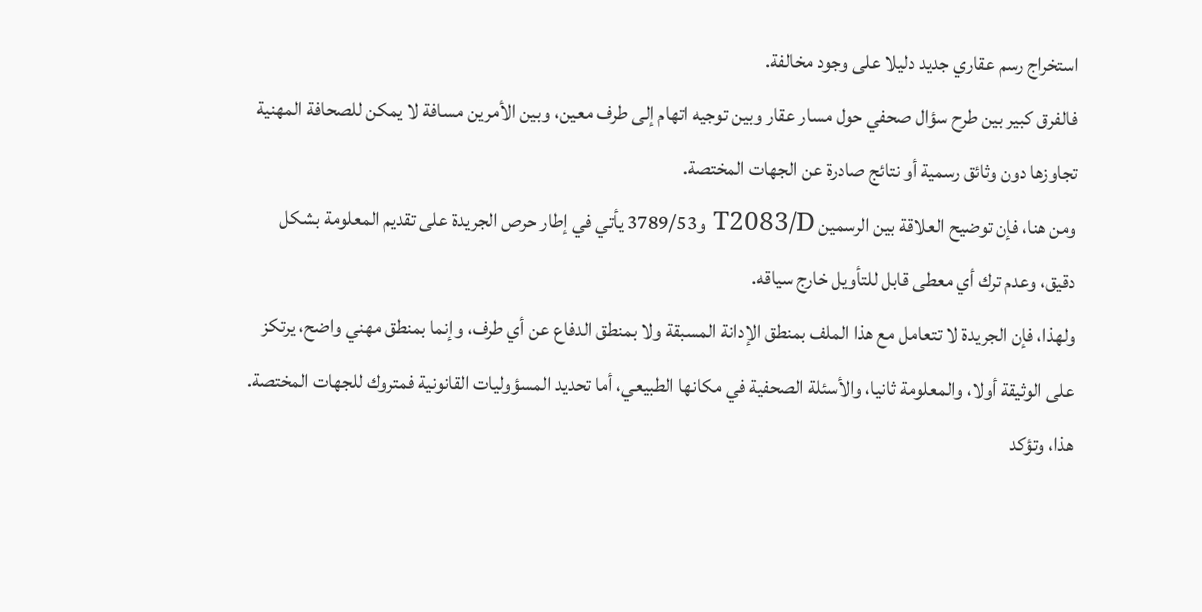استخراج رسم عقاري جديد دليلا على وجود مخالفة.
فالفرق كبير بين طرح سؤال صحفي حول مسار عقار وبين توجيه اتهام إلى طرف معين، وبين الأمرين مسافة لا يمكن للصحافة المهنية تجاوزها دون وثائق رسمية أو نتائج صادرة عن الجهات المختصة.
ومن هنا، فإن توضيح العلاقة بين الرسمين T2083/D و3789/53 يأتي في إطار حرص الجريدة على تقديم المعلومة بشكل دقيق، وعدم ترك أي معطى قابل للتأويل خارج سياقه.
ولهذا، فإن الجريدة لا تتعامل مع هذا الملف بمنطق الإدانة المسبقة ولا بمنطق الدفاع عن أي طرف، وإنما بمنطق مهني واضح، يرتكز على الوثيقة أولا، والمعلومة ثانيا، والأسئلة الصحفية في مكانها الطبيعي، أما تحديد المسؤوليات القانونية فمتروك للجهات المختصة.
هذا، وتؤكد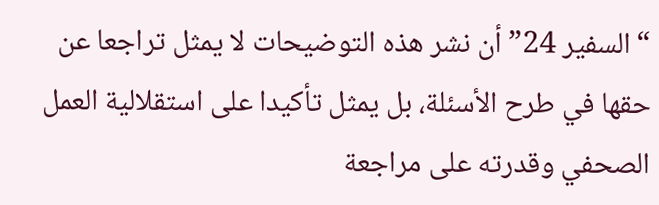“السفير 24” أن نشر هذه التوضيحات لا يمثل تراجعا عن حقها في طرح الأسئلة، بل يمثل تأكيدا على استقلالية العمل الصحفي وقدرته على مراجعة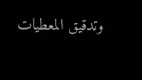وتدقيق المعطيات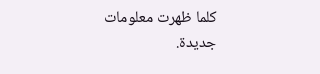كلما ظهرت معلومات جديدة.